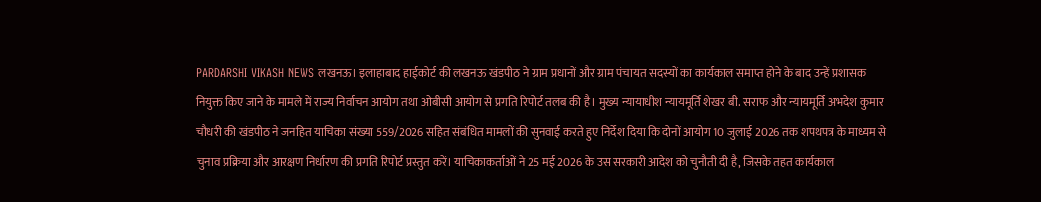PARDARSHI VIKASH NEWS लखनऊ। इलाहाबाद हाईकोर्ट की लखनऊ खंडपीठ ने ग्राम प्रधानों और ग्राम पंचायत सदस्यों का कार्यकाल समाप्त होने के बाद उन्हें प्रशासक नियुक्त किए जाने के मामले में राज्य निर्वाचन आयोग तथा ओबीसी आयोग से प्रगति रिपोर्ट तलब की है। मुख्य न्यायाधीश न्यायमूर्ति शेखर बी. सराफ और न्यायमूर्ति अभदेश कुमार चौधरी की खंडपीठ ने जनहित याचिका संख्या 559/2026 सहित संबंधित मामलों की सुनवाई करते हुए निर्देश दिया कि दोनों आयोग 10 जुलाई 2026 तक शपथपत्र के माध्यम से चुनाव प्रक्रिया और आरक्षण निर्धारण की प्रगति रिपोर्ट प्रस्तुत करें। याचिकाकर्ताओं ने 25 मई 2026 के उस सरकारी आदेश को चुनौती दी है, जिसके तहत कार्यकाल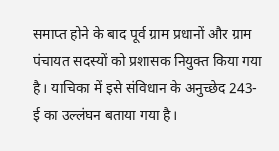समाप्त होने के बाद पूर्व ग्राम प्रधानों और ग्राम पंचायत सदस्यों को प्रशासक नियुक्त किया गया है। याचिका में इसे संविधान के अनुच्छेद 243-ई का उल्लंघन बताया गया है।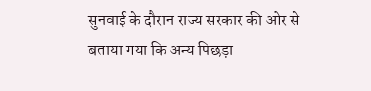सुनवाई के दौरान राज्य सरकार की ओर से बताया गया कि अन्य पिछड़ा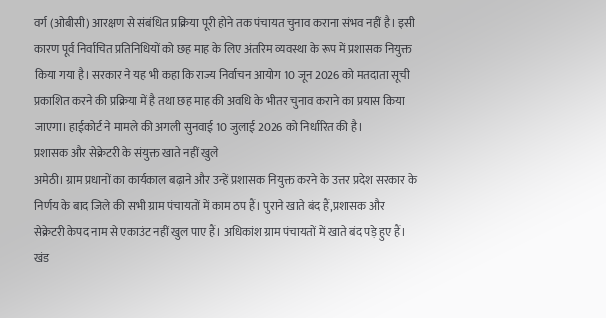वर्ग (ओबीसी) आरक्षण से संबंधित प्रक्रिया पूरी होने तक पंचायत चुनाव कराना संभव नहीं है। इसी कारण पूर्व निर्वाचित प्रतिनिधियों को छह माह के लिए अंतरिम व्यवस्था के रूप में प्रशासक नियुक्त किया गया है। सरकार ने यह भी कहा कि राज्य निर्वाचन आयोग 10 जून 2026 को मतदाता सूची प्रकाशित करने की प्रक्रिया में है तथा छह माह की अवधि के भीतर चुनाव कराने का प्रयास किया जाएगा। हाईकोर्ट ने मामले की अगली सुनवाई 10 जुलाई 2026 को निर्धारित की है।
प्रशासक और सेक्रेटरी के संयुक्त खाते नहीं खुले
अमेठी। ग्राम प्रधानों का कार्यकाल बढ़ाने और उन्हें प्रशासक नियुक्त करने के उत्तर प्रदेश सरकार के निर्णय के बाद जिले की सभी ग्राम पंचायतों में काम ठप हैं। पुराने खाते बंद हैं,प्रशासक और सेक्रेटरी केपद नाम से एकाउंट नहीं खुल पाए हैं। अधिकांश ग्राम पंचायतों में खाते बंद पड़े हुए हैं। खंड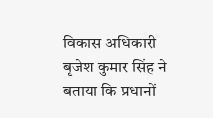विकास अधिकारी बृजेश कुमार सिंह ने बताया कि प्रधानों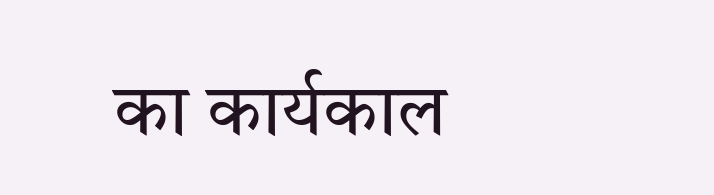का कार्यकाल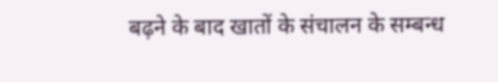बढ़ने के बाद खातों के संचालन के सम्बन्ध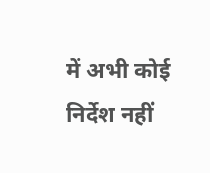में अभी कोई निर्देश नहीं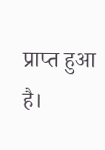प्राप्त हुआ है।